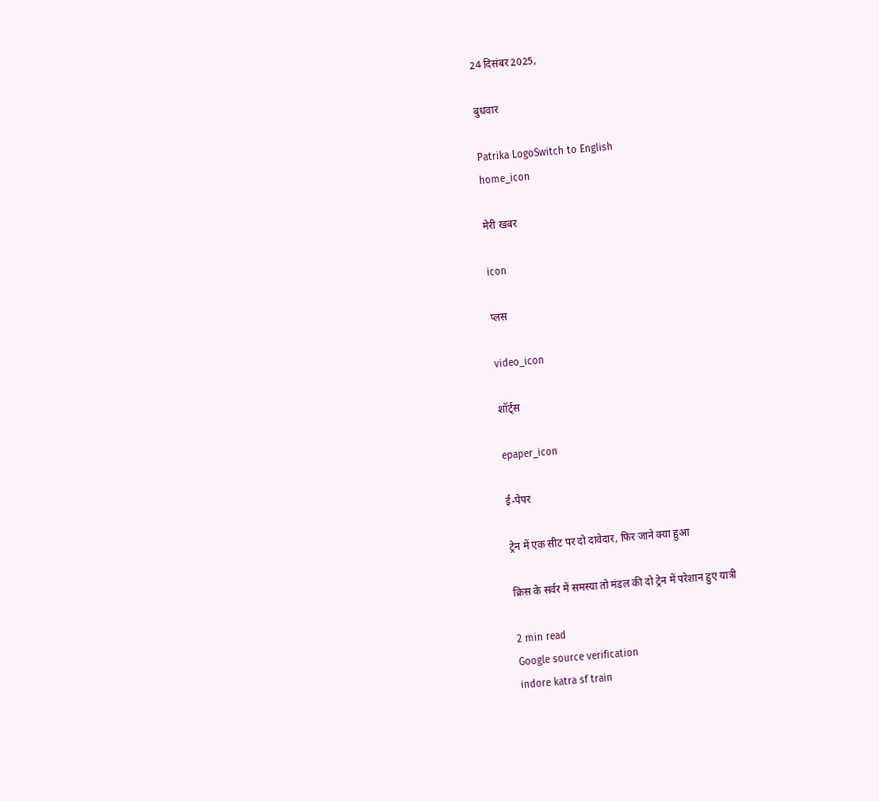24 दिसंबर 2025,

बुधवार

Patrika LogoSwitch to English
home_icon

मेरी खबर

icon

प्लस

video_icon

शॉर्ट्स

epaper_icon

ई-पेपर

ट्रेन में एक सीट पर दो दावेदार, फिर जाने क्या हुआ

क्रिस के सर्वर में समस्या तो मंडल की दो ट्रेन में परेशान हुए यात्री

2 min read
Google source verification
indore katra sf train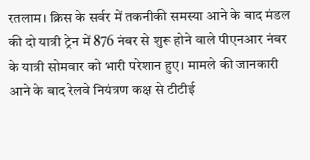रतलाम। क्रिस के सर्वर में तकनीकी समस्या आने के बाद मंडल की दो यात्री ट्रेन में 876 नंबर से शुरू होने वाले पीएनआर नंबर के यात्री सोमवार को भारी परेशान हुए। मामले की जानकारी आने के बाद रेलवे नियंत्रण कक्ष से टीटीई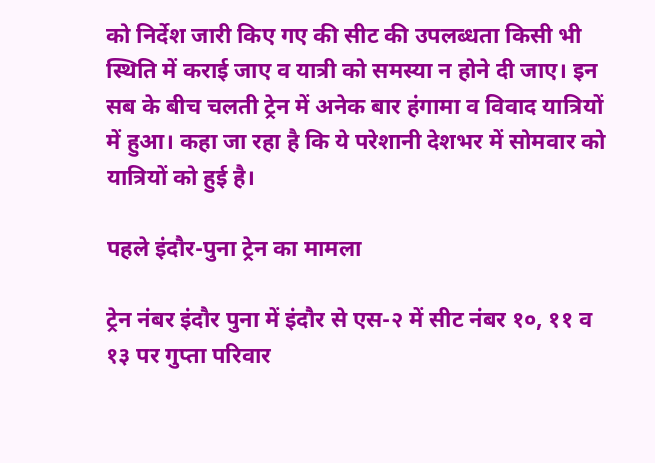को निर्देश जारी किए गए की सीट की उपलब्धता किसी भी स्थिति में कराई जाए व यात्री को समस्या न होने दी जाए। इन सब के बीच चलती ट्रेन में अनेक बार हंगामा व विवाद यात्रियों में हुआ। कहा जा रहा है कि ये परेशानी देशभर में सोमवार को यात्रियों को हुई है।

पहले इंदौर-पुना ट्रेन का मामला

ट्रेन नंबर इंदौर पुना में इंदौर से एस-२ में सीट नंबर १०, ११ व १३ पर गुप्ता परिवार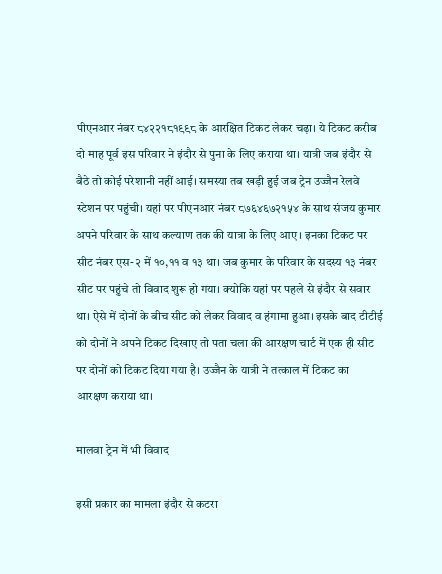पीएनआर नंबर ८४२२१८१९९८ के आरक्षित टिकट लेकर चढ़ा। ये टिकट करीब दो माह पूर्व इस परिवार ने इंदौर से पुना के लिए कराया था। यात्री जब इंदौर से बैठे तो कोई परेशानी नहीं आई। समस्या तब खड़ी हुई जब ट्रेन उज्जैन रेलवे स्टेशन पर पहुंची। यहां पर पीएनआर नंबर ८७६४६७२१५४ के साथ संजय कुमार अपने परिवार के साथ कल्याण तक की यात्रा के लिए आए। इनका टिकट पर सीट नंबर एस-२ में १०,११ व १३ था। जब कुमार के परिवार के सदस्य १३ नंबर सीट पर पहुंचे तो विवाद शुरू हो गया। क्योकि यहां पर पहले से इंदौर से सवार था। ऐसे में दोनों के बीच सीट को लेकर विवाद व हंगामा हुआ। इसके बाद टीटीई को दोनों ने अपने टिकट दिखाए तो पता चला की आरक्षण चार्ट में एक ही सीट पर दोनों को टिकट दिया गया है। उज्जैन के यात्री ने तत्काल में टिकट का आरक्षण कराया था।

मालवा ट्रेन में भी विवाद

इसी प्रकार का मामला इंदौर से कटरा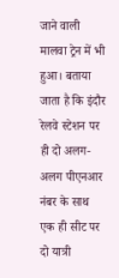जाने वाली मालवा ट्रेन में भी हुआ। बताया जाता है कि इंदौर रेलवे स्टेशन पर ही दो अलग-अलग पीएनआर नंबर के साथ एक ही सीट पर दो यात्री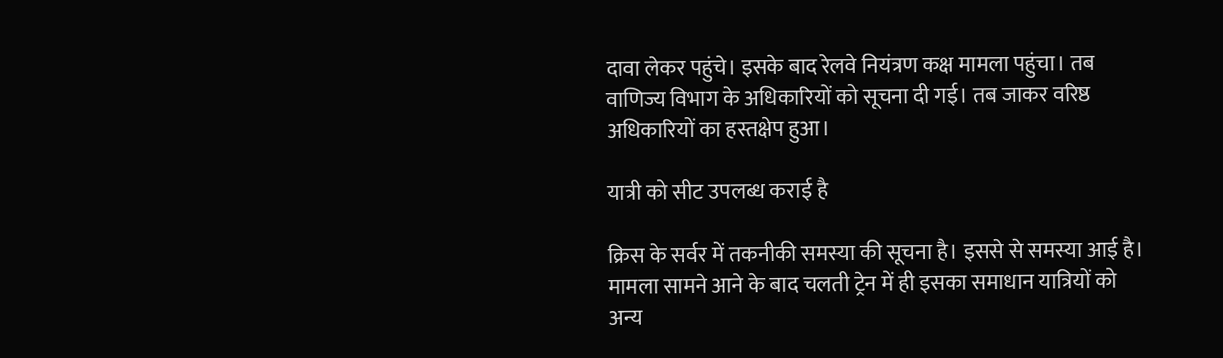दावा लेकर पहुंचे। इसके बाद रेलवे नियंत्रण कक्ष मामला पहुंचा। तब वाणिज्य विभाग के अधिकारियों को सूचना दी गई। तब जाकर वरिष्ठ अधिकारियों का हस्तक्षेप हुआ।

यात्री को सीट उपलब्ध कराई है

क्रिस के सर्वर में तकनीकी समस्या की सूचना है। इससे से समस्या आई है। मामला सामने आने के बाद चलती ट्रेन में ही इसका समाधान यात्रियों को अन्य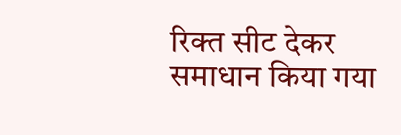रिक्त सीट देकर समाधान किया गया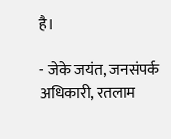है।

- जेके जयंत, जनसंपर्क अधिकारी, रतलाम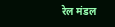रेल मंडल